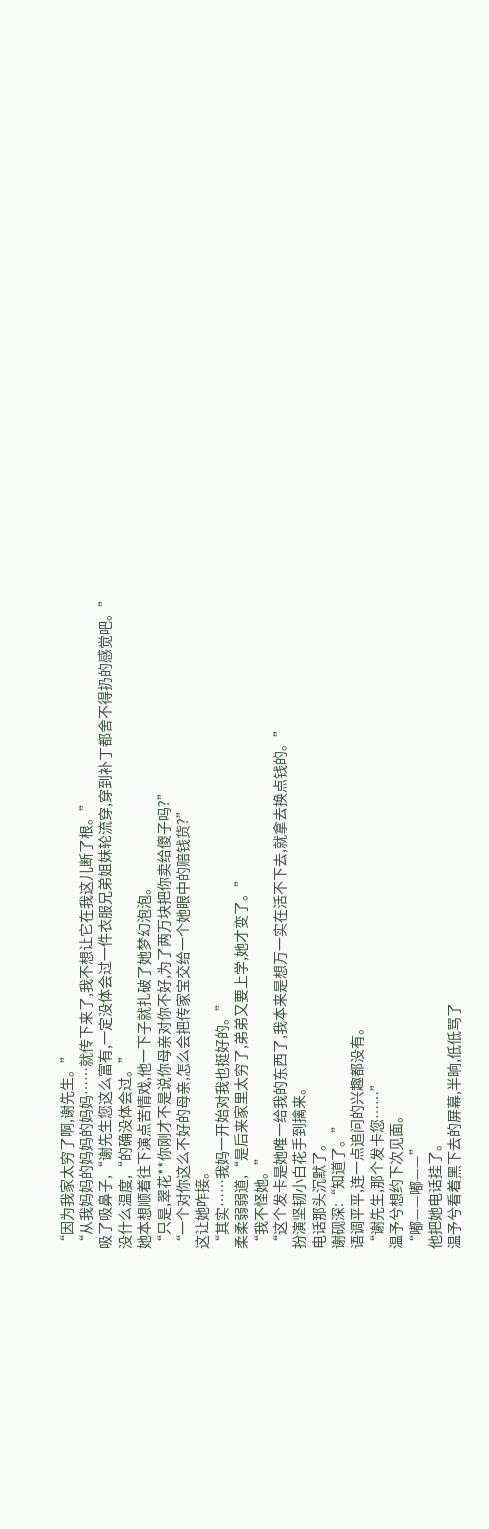“因为我家太穷了啊,谢先生。”
“从我妈妈的妈妈的妈妈……就传下来了,我不想让它在我这儿断了根。”
吸了吸鼻子,“谢先生您这么富有,一定没体会过一件衣服兄弟姐妹轮流穿,穿到补丁都舍不得扔的感觉吧。”
没什么温度,“的确没体会过。”
她本想顺着往下演点苦情戏,他一下子就扎破了她梦幻泡泡。
“只是,翠花**你刚才不是说你母亲对你不好,为了两万块把你卖给傻子吗?”
“一个对你这么不好的母亲,怎么会把传家宝交给一个她眼中的赔钱货?”
这让她咋接。
“其实……我妈一开始对我也挺好的。”
柔柔弱弱道,“是后来家里太穷了,弟弟又要上学,她才变了。”
“我不怪她。”
“这个发卡是她唯一给我的东西了,我本来是想万一实在活不下去,就拿去换点钱的。”
扮演坚韧小白花手到擒来。
电话那头沉默了。
谢砚深:“知道了。”
语调平平,连一点追问的兴趣都没有。
“谢先生,那个发卡您……”
温予兮想约下次见面。
“嘟——嘟——”
他把她电话挂了。
温予兮看着黑下去的屏幕,半晌,低低骂了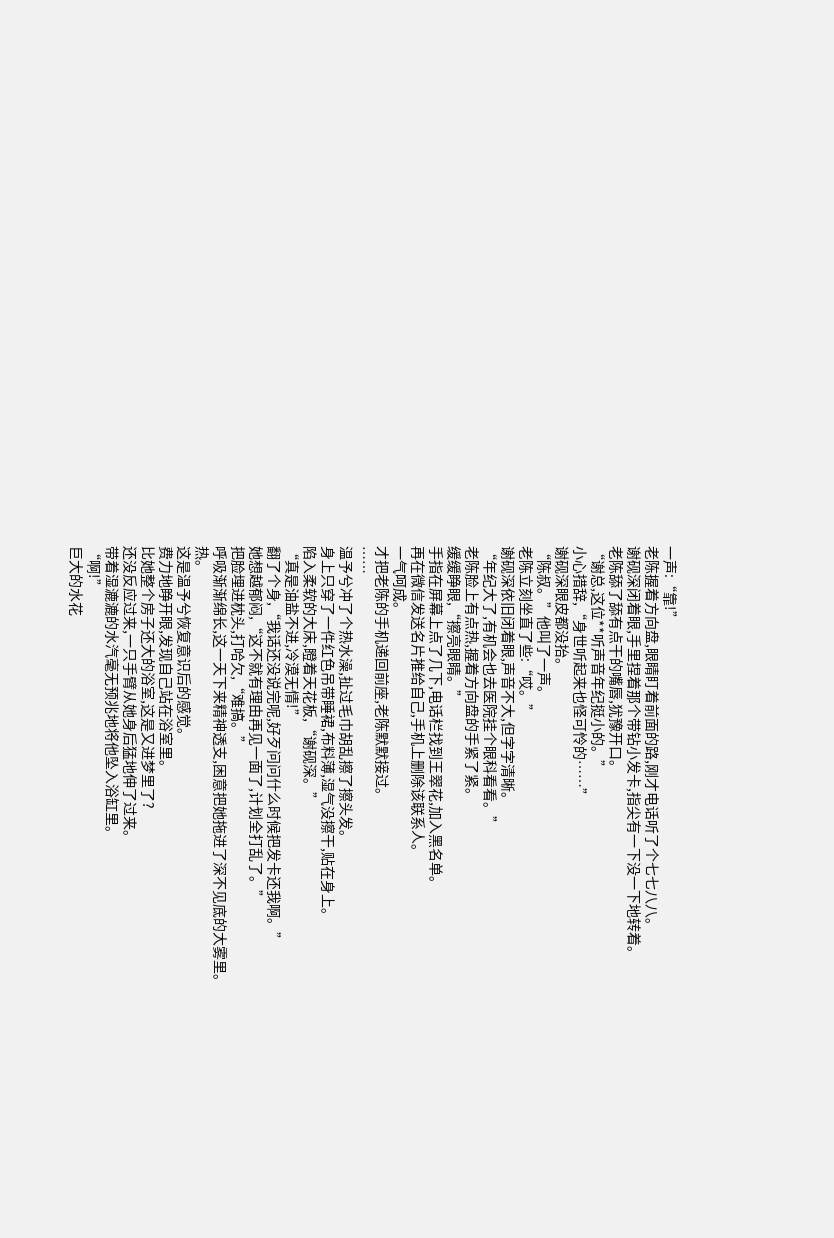一声:“靠!”
老陈握着方向盘,眼睛盯着前面的路,刚才电话听了个七七八八。
谢砚深闭着眼,手里捏着那个带钻小发卡,指尖有一下没一下地转着。
老陈舔了舔有点干的嘴唇,犹豫开口。
“谢总,这位**听声音年纪挺小的。”
小心措辞,“身世听起来也怪可怜的……”
谢砚深眼皮都没抬。
“陈叔。”他叫了一声。
老陈立刻坐直了些:“哎。”
谢砚深依旧闭着眼,声音不大,但字字清晰。
“年纪大了,有机会也去医院挂个眼科看看。”
老陈脸上有点热,握着方向盘的手紧了紧。
缓缓睁眼,“擦亮眼睛。”
手指在屏幕上点了几下,电话栏找到王翠花,加入黑名单。
再在微信发送名片推给自己,手机上删除该联系人。
一气呵成。
才把老陈的手机递回前座,老陈默默接过。
……
温予兮冲了个热水澡,扯过毛巾胡乱擦了擦头发。
身上只穿了一件红色吊带睡裙,布料薄,湿气没擦干,贴在身上。
陷入柔软的大床,瞪着天花板,“谢砚深。”
“真是油盐不进,冷漠无情!”
翻了个身,“我话还没说完呢,好歹问问什么时候把发卡还我啊。”
她想越郁闷,“这不就有理由再见一面了,计划全打乱了。”
把脸埋进枕头,打哈欠,“难搞。”
呼吸渐渐绵长,这一天下来精神透支,困意把她拖进了深不见底的大雾里。
热。
这是温予兮恢复意识后的感觉。
费力地睁开眼,发现自己站在浴室里。
比她整个房子还大的浴室,这是又进梦里了?
还没反应过来,一只手臂从她身后猛地伸了过来。
带着湿漉漉的水汽毫无预兆地将他坠入浴缸里。
“啊!”
巨大的水花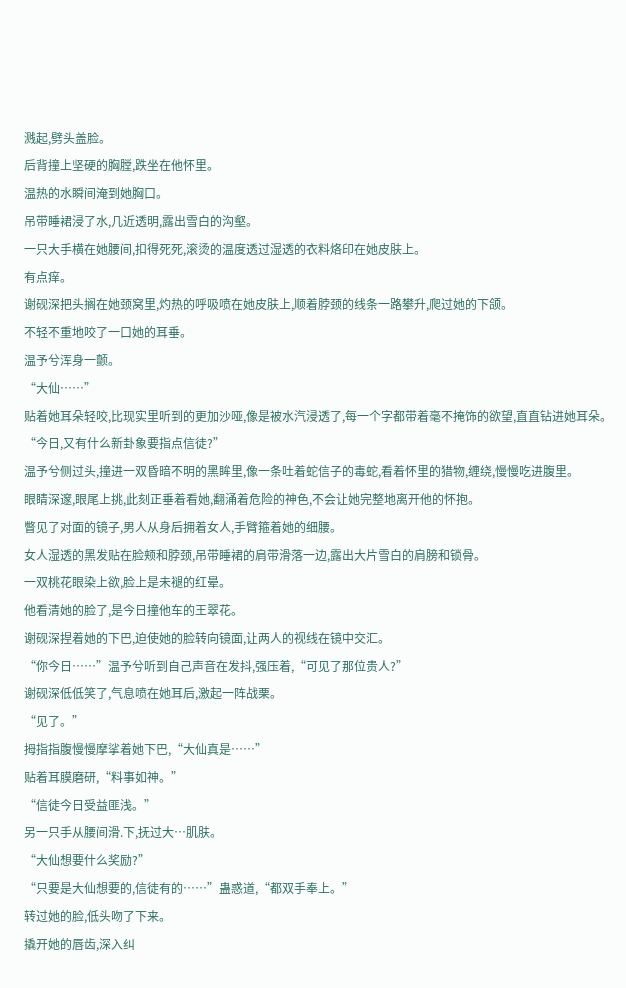溅起,劈头盖脸。
后背撞上坚硬的胸膛,跌坐在他怀里。
温热的水瞬间淹到她胸口。
吊带睡裙浸了水,几近透明,露出雪白的沟壑。
一只大手横在她腰间,扣得死死,滚烫的温度透过湿透的衣料烙印在她皮肤上。
有点痒。
谢砚深把头搁在她颈窝里,灼热的呼吸喷在她皮肤上,顺着脖颈的线条一路攀升,爬过她的下颌。
不轻不重地咬了一口她的耳垂。
温予兮浑身一颤。
“大仙……”
贴着她耳朵轻咬,比现实里听到的更加沙哑,像是被水汽浸透了,每一个字都带着毫不掩饰的欲望,直直钻进她耳朵。
“今日,又有什么新卦象要指点信徒?”
温予兮侧过头,撞进一双昏暗不明的黑眸里,像一条吐着蛇信子的毒蛇,看着怀里的猎物,缠绕,慢慢吃进腹里。
眼睛深邃,眼尾上挑,此刻正垂着看她,翻涌着危险的神色,不会让她完整地离开他的怀抱。
瞥见了对面的镜子,男人从身后拥着女人,手臂箍着她的细腰。
女人湿透的黑发贴在脸颊和脖颈,吊带睡裙的肩带滑落一边,露出大片雪白的肩膀和锁骨。
一双桃花眼染上欲,脸上是未褪的红晕。
他看清她的脸了,是今日撞他车的王翠花。
谢砚深捏着她的下巴,迫使她的脸转向镜面,让两人的视线在镜中交汇。
“你今日……”温予兮听到自己声音在发抖,强压着,“可见了那位贵人?”
谢砚深低低笑了,气息喷在她耳后,激起一阵战栗。
“见了。”
拇指指腹慢慢摩挲着她下巴,“大仙真是……”
贴着耳膜磨研,“料事如神。”
“信徒今日受益匪浅。”
另一只手从腰间滑.下,抚过大…肌肤。
“大仙想要什么奖励?”
“只要是大仙想要的,信徒有的……”蛊惑道,“都双手奉上。”
转过她的脸,低头吻了下来。
撬开她的唇齿,深入纠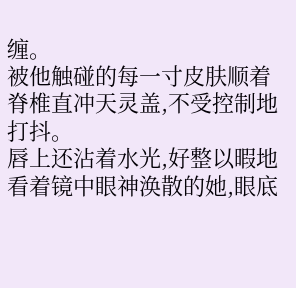缠。
被他触碰的每一寸皮肤顺着脊椎直冲天灵盖,不受控制地打抖。
唇上还沾着水光,好整以暇地看着镜中眼神涣散的她,眼底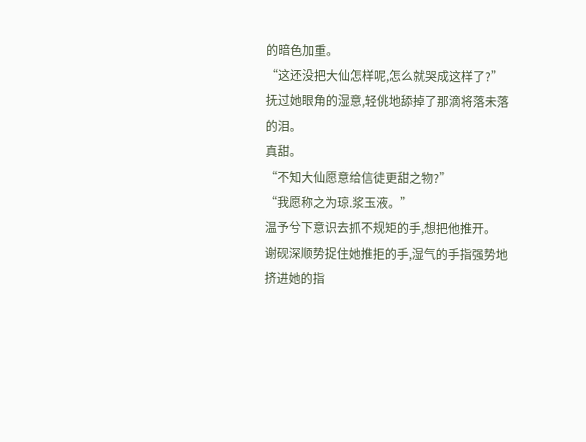的暗色加重。
“这还没把大仙怎样呢,怎么就哭成这样了?”
抚过她眼角的湿意,轻佻地舔掉了那滴将落未落的泪。
真甜。
“不知大仙愿意给信徒更甜之物?”
“我愿称之为琼.浆玉液。”
温予兮下意识去抓不规矩的手,想把他推开。
谢砚深顺势捉住她推拒的手,湿气的手指强势地挤进她的指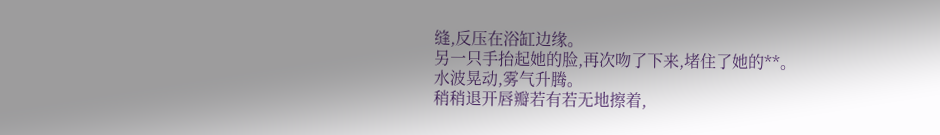缝,反压在浴缸边缘。
另一只手抬起她的脸,再次吻了下来,堵住了她的**。
水波晃动,雾气升腾。
稍稍退开唇瓣若有若无地擦着,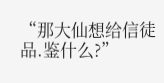“那大仙想给信徒品.鉴什么?”